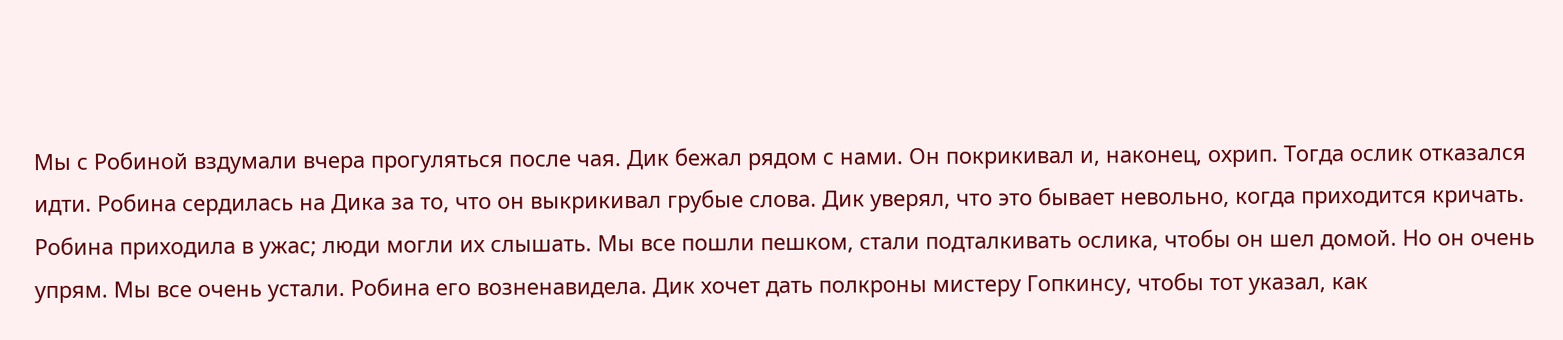Мы с Робиной вздумали вчера прогуляться после чая. Дик бежал рядом с нами. Он покрикивал и, наконец, охрип. Тогда ослик отказался идти. Робина сердилась на Дика за то, что он выкрикивал грубые слова. Дик уверял, что это бывает невольно, когда приходится кричать.
Робина приходила в ужас; люди могли их слышать. Мы все пошли пешком, стали подталкивать ослика, чтобы он шел домой. Но он очень упрям. Мы все очень устали. Робина его возненавидела. Дик хочет дать полкроны мистеру Гопкинсу, чтобы тот указал, как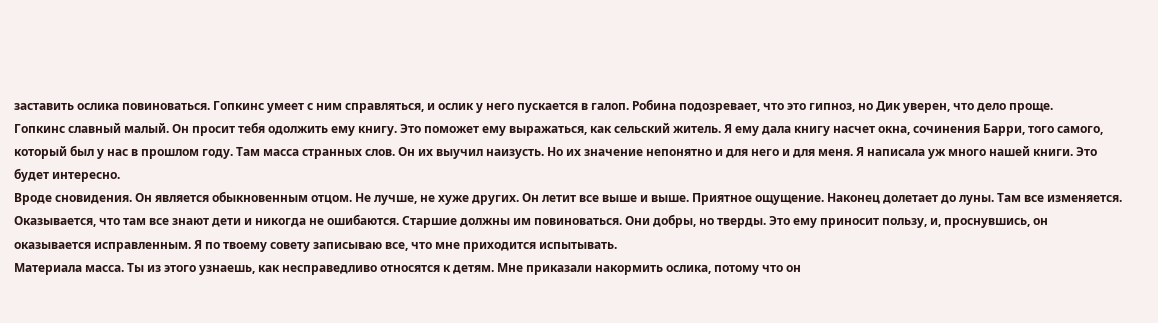заставить ослика повиноваться. Гопкинс умеет с ним справляться, и ослик у него пускается в галоп. Робина подозревает, что это гипноз, но Дик уверен, что дело проще.
Гопкинс славный малый. Он просит тебя одолжить ему книгу. Это поможет ему выражаться, как сельский житель. Я ему дала книгу насчет окна, сочинения Барри, того самого, который был у нас в прошлом году. Там масса странных слов. Он их выучил наизусть. Но их значение непонятно и для него и для меня. Я написала уж много нашей книги. Это будет интересно.
Вроде сновидения. Он является обыкновенным отцом. Не лучше, не хуже других. Он летит все выше и выше. Приятное ощущение. Наконец долетает до луны. Там все изменяется. Оказывается, что там все знают дети и никогда не ошибаются. Старшие должны им повиноваться. Они добры, но тверды. Это ему приносит пользу, и, проснувшись, он оказывается исправленным. Я по твоему совету записываю все, что мне приходится испытывать.
Материала масса. Ты из этого узнаешь, как несправедливо относятся к детям. Мне приказали накормить ослика, потому что он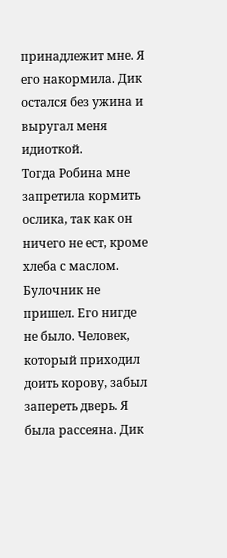принадлежит мне. Я его накормила. Дик остался без ужина и выругал меня идиоткой.
Тогда Робина мне запретила кормить ослика, так как он ничего не ест, кроме хлеба с маслом. Булочник не пришел. Его нигде не было. Человек, который приходил доить корову, забыл запереть дверь. Я была рассеяна. Дик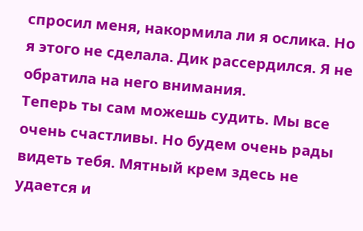спросил меня, накормила ли я ослика. Но я этого не сделала. Дик рассердился. Я не обратила на него внимания.
Теперь ты сам можешь судить. Мы все очень счастливы. Но будем очень рады видеть тебя. Мятный крем здесь не удается и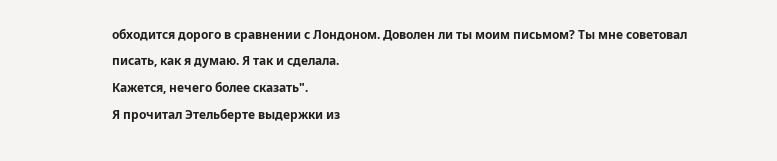обходится дорого в сравнении с Лондоном. Доволен ли ты моим письмом? Ты мне советовал писать, как я думаю. Я так и сделала.
Кажется, нечего более сказать".
Я прочитал Этельберте выдержки из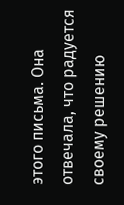этого письма. Она отвечала, что радуется своему решению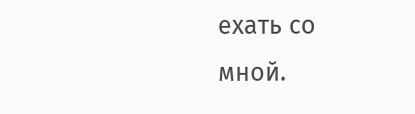ехать со мной.